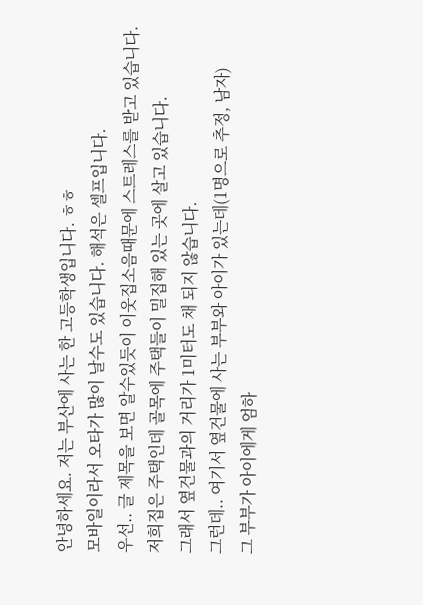안녕하세요. 저는 부산에 사는 한 고등학생입니다. ㅎㅎ
모바일이라서 오타가 많이 날수도 있습니다. 해석은 셀프입니다.
우선.. 글 제목을 보면 알수있듯이 이웃집소음때문에 스트레스를 받고 있습니다.
저희집은 주택인데 골목에 주택들이 밀집해 있는 곳에 살고 있습니다.
그래서 옆건물과의 거리가 1미터도 채 되지 않습니다.
그런데.. 여기서 옆건물에 사는 부부와 아이가 있는데(1명으로 추정, 남자)
그 부부가 아이에게 엄하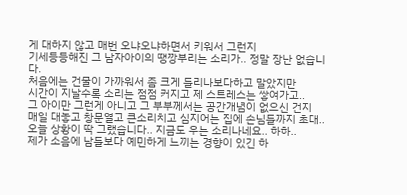게 대하지 않고 매번 오냐오냐하면서 키워서 그런지
기세등등해진 그 남자아이의 땡깡부리는 소리가.. 정말 장난 없습니다.
처음에는 건물이 가까워서 좀 크게 들리나보다하고 말았지만
시간이 지날수록 소리는 점점 커지고 제 스트레스는 쌓여가고..
그 아이만 그런게 아니고 그 부부께서는 공간개념이 없으신 건지
매일 대놓고 창문열고 큰소리치고 심지어는 집에 손님들까지 초대..
오늘 상황이 딱 그랬습니다.. 지금도 우는 소리나네요.. 하하..
제가 소음에 남들보다 예민하게 느끼는 경향이 있긴 하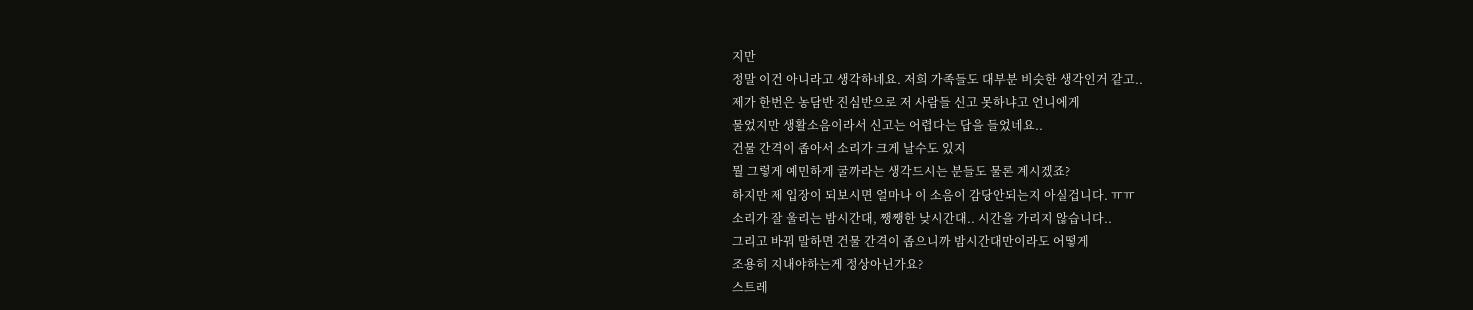지만
정말 이건 아니라고 생각하네요. 저희 가족들도 대부분 비슷한 생각인거 같고..
제가 한번은 농담반 진심반으로 저 사람들 신고 못하냐고 언니에게
물었지만 생활소음이라서 신고는 어렵다는 답을 들었네요..
건물 간격이 좁아서 소리가 크게 날수도 있지
뭘 그렇게 예민하게 굴까라는 생각드시는 분들도 물론 계시겠죠?
하지만 제 입장이 되보시면 얼마나 이 소음이 감당안되는지 아실겁니다. ㅠㅠ
소리가 잘 울리는 밤시간대, 쨍쨍한 낮시간대.. 시간을 가리지 않습니다..
그리고 바꿔 말하면 건물 간격이 좁으니까 밤시간대만이라도 어떻게
조용히 지내야하는게 정상아닌가요?
스트레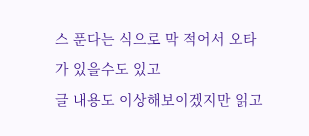스 푼다는 식으로 막 적어서 오타가 있을수도 있고
글 내용도 이상해보이겠지만 읽고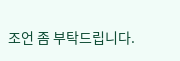조언 좀 부탁드립니다.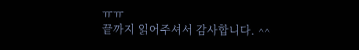ㅠㅠ
끝까지 읽어주셔서 감사합니다. ^^